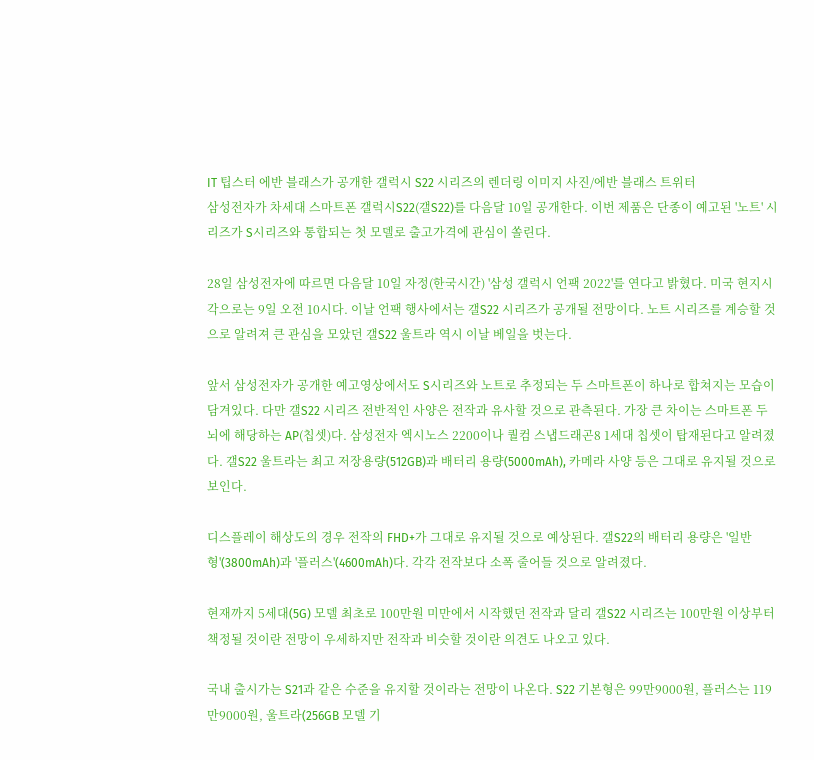IT 팁스터 에반 블래스가 공개한 갤럭시 S22 시리즈의 렌더링 이미지 사진/에반 블래스 트위터
삼성전자가 차세대 스마트폰 갤럭시S22(갤S22)를 다음달 10일 공개한다. 이번 제품은 단종이 예고된 '노트' 시리즈가 S시리즈와 통합되는 첫 모델로 출고가격에 관심이 쏠린다.

28일 삼성전자에 따르면 다음달 10일 자정(한국시간) '삼성 갤럭시 언팩 2022'를 연다고 밝혔다. 미국 현지시각으로는 9일 오전 10시다. 이날 언팩 행사에서는 갤S22 시리즈가 공개될 전망이다. 노트 시리즈를 계승할 것으로 알려져 큰 관심을 모았던 갤S22 울트라 역시 이날 베일을 벗는다.

앞서 삼성전자가 공개한 예고영상에서도 S시리즈와 노트로 추정되는 두 스마트폰이 하나로 합쳐지는 모습이 담겨있다. 다만 갤S22 시리즈 전반적인 사양은 전작과 유사할 것으로 관측된다. 가장 큰 차이는 스마트폰 두뇌에 해당하는 AP(칩셋)다. 삼성전자 엑시노스 2200이나 퀄컴 스냅드래곤8 1세대 칩셋이 탑재된다고 알려졌다. 갤S22 울트라는 최고 저장용량(512GB)과 배터리 용량(5000mAh), 카메라 사양 등은 그대로 유지될 것으로 보인다.

디스플레이 해상도의 경우 전작의 FHD+가 그대로 유지될 것으로 예상된다. 갤S22의 배터리 용량은 '일반형'(3800mAh)과 '플러스'(4600mAh)다. 각각 전작보다 소폭 줄어들 것으로 알려졌다.

현재까지 5세대(5G) 모델 최초로 100만원 미만에서 시작했던 전작과 달리 갤S22 시리즈는 100만원 이상부터 책정될 것이란 전망이 우세하지만 전작과 비슷할 것이란 의견도 나오고 있다.

국내 출시가는 S21과 같은 수준을 유지할 것이라는 전망이 나온다. S22 기본형은 99만9000원, 플러스는 119만9000원, 울트라(256GB 모델 기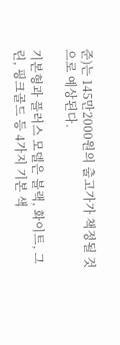준)는 145만2000원의 출고가가 책정될 것으로 예상된다.

기본형과 플러스 모델은 블랙, 화이트, 그린, 핑크골드 등 4가지 기본 색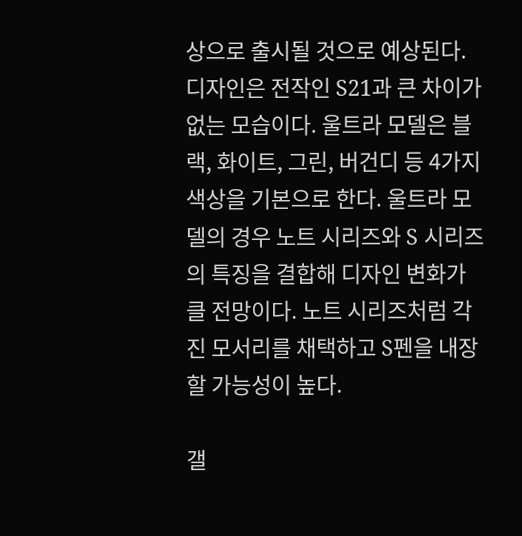상으로 출시될 것으로 예상된다. 디자인은 전작인 S21과 큰 차이가 없는 모습이다. 울트라 모델은 블랙, 화이트, 그린, 버건디 등 4가지 색상을 기본으로 한다. 울트라 모델의 경우 노트 시리즈와 S 시리즈의 특징을 결합해 디자인 변화가 클 전망이다. 노트 시리즈처럼 각진 모서리를 채택하고 S펜을 내장할 가능성이 높다.

갤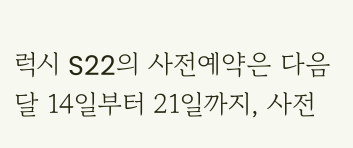럭시 S22의 사전예약은 다음달 14일부터 21일까지, 사전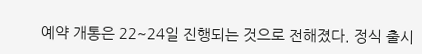예약 개통은 22~24일 진행되는 것으로 전해졌다. 정식 출시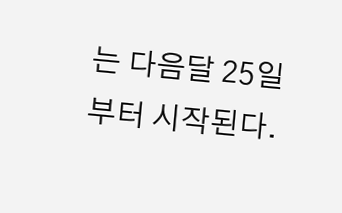는 다음달 25일부터 시작된다.